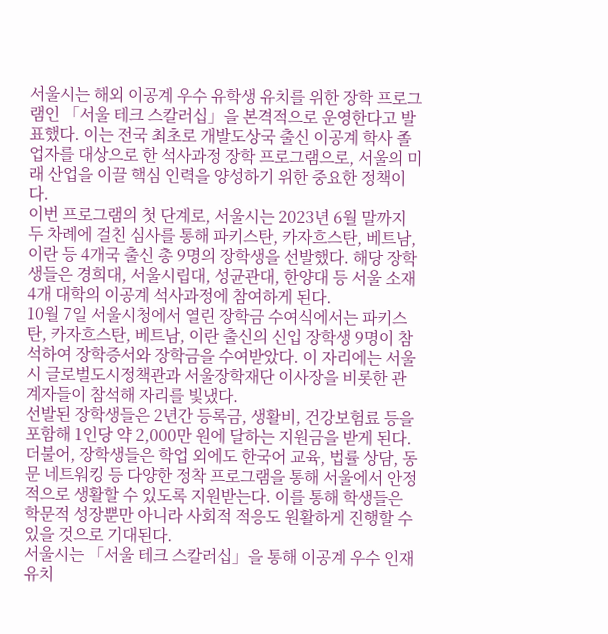서울시는 해외 이공계 우수 유학생 유치를 위한 장학 프로그램인 「서울 테크 스칼러십」을 본격적으로 운영한다고 발표했다. 이는 전국 최초로 개발도상국 출신 이공계 학사 졸업자를 대상으로 한 석사과정 장학 프로그램으로, 서울의 미래 산업을 이끌 핵심 인력을 양성하기 위한 중요한 정책이다.
이번 프로그램의 첫 단계로, 서울시는 2023년 6월 말까지 두 차례에 걸친 심사를 통해 파키스탄, 카자흐스탄, 베트남, 이란 등 4개국 출신 총 9명의 장학생을 선발했다. 해당 장학생들은 경희대, 서울시립대, 성균관대, 한양대 등 서울 소재 4개 대학의 이공계 석사과정에 참여하게 된다.
10월 7일 서울시청에서 열린 장학금 수여식에서는 파키스탄, 카자흐스탄, 베트남, 이란 출신의 신입 장학생 9명이 참석하여 장학증서와 장학금을 수여받았다. 이 자리에는 서울시 글로벌도시정책관과 서울장학재단 이사장을 비롯한 관계자들이 참석해 자리를 빛냈다.
선발된 장학생들은 2년간 등록금, 생활비, 건강보험료 등을 포함해 1인당 약 2,000만 원에 달하는 지원금을 받게 된다. 더불어, 장학생들은 학업 외에도 한국어 교육, 법률 상담, 동문 네트워킹 등 다양한 정착 프로그램을 통해 서울에서 안정적으로 생활할 수 있도록 지원받는다. 이를 통해 학생들은 학문적 성장뿐만 아니라 사회적 적응도 원활하게 진행할 수 있을 것으로 기대된다.
서울시는 「서울 테크 스칼러십」을 통해 이공계 우수 인재 유치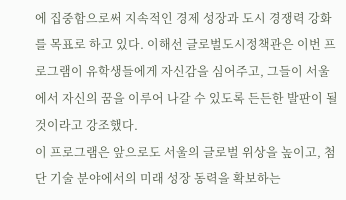에 집중함으로써 지속적인 경제 성장과 도시 경쟁력 강화를 목표로 하고 있다. 이해선 글로벌도시정책관은 이번 프로그램이 유학생들에게 자신감을 심어주고, 그들이 서울에서 자신의 꿈을 이루어 나갈 수 있도록 든든한 발판이 될 것이라고 강조했다.
이 프로그램은 앞으로도 서울의 글로벌 위상을 높이고, 첨단 기술 분야에서의 미래 성장 동력을 확보하는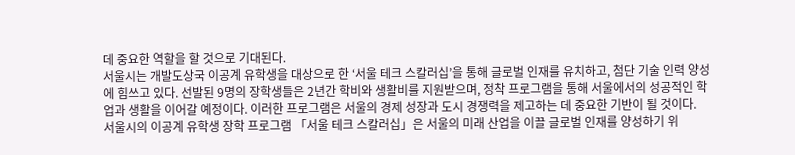데 중요한 역할을 할 것으로 기대된다.
서울시는 개발도상국 이공계 유학생을 대상으로 한 ‘서울 테크 스칼러십’을 통해 글로벌 인재를 유치하고, 첨단 기술 인력 양성에 힘쓰고 있다. 선발된 9명의 장학생들은 2년간 학비와 생활비를 지원받으며, 정착 프로그램을 통해 서울에서의 성공적인 학업과 생활을 이어갈 예정이다. 이러한 프로그램은 서울의 경제 성장과 도시 경쟁력을 제고하는 데 중요한 기반이 될 것이다.
서울시의 이공계 유학생 장학 프로그램 「서울 테크 스칼러십」은 서울의 미래 산업을 이끌 글로벌 인재를 양성하기 위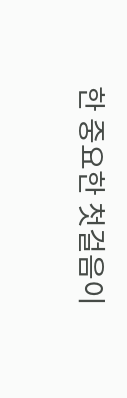한 중요한 첫걸음이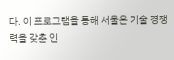다. 이 프로그램을 통해 서울은 기술 경쟁력을 갖춘 인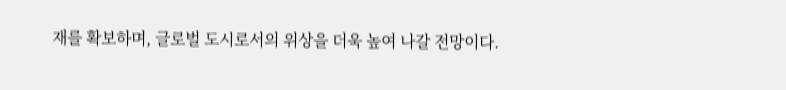재를 확보하며, 글로벌 도시로서의 위상을 더욱 높여 나갈 전망이다.